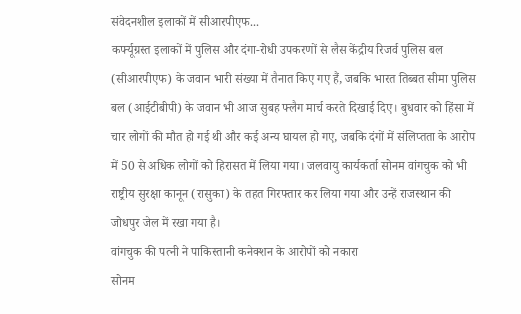संवेदनशील इलाकों में सीआरपीएफ...
कर्फ्यूग्रस्त इलाकों में पुलिस और दंगा-रोधी उपकरणों से लैस केंद्रीय रिजर्व पुलिस बल (सीआरपीएफ) के जवान भारी संख्या में तैनात किए गए हैं, जबकि भारत तिब्बत सीमा पुलिस बल (आईटीबीपी) के जवान भी आज सुबह फ्लैग मार्च करते दिखाई दिए। बुधवार को हिंसा में चार लोगों की मौत हो गई थी और कई अन्य घायल हो गए, जबकि दंगों में संलिप्तता के आरोप में 50 से अधिक लोगों को हिरासत में लिया गया। जलवायु कार्यकर्ता सोनम वांगचुक को भी राष्ट्रीय सुरक्षा कानून (रासुका) के तहत गिरफ्तार कर लिया गया और उन्हें राजस्थान की जोधपुर जेल में रखा गया है।
वांगचुक की पत्नी ने पाकिस्तानी कनेक्शन के आरोपों को नकारा
सोनम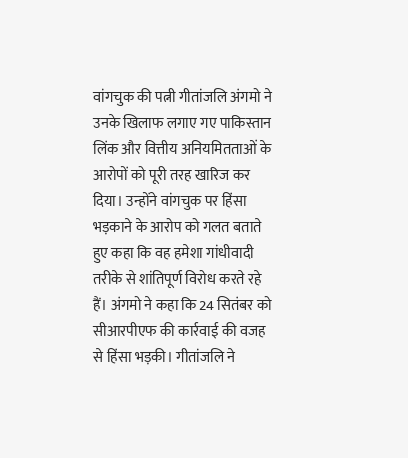वांगचुक की पत्नी गीतांजलि अंगमो ने उनके खिलाफ लगाए गए पाकिस्तान लिंक और वित्तीय अनियमितताओं के आरोपों को पूरी तरह खारिज कर दिया। उन्होंने वांगचुक पर हिंसा भड़काने के आरोप को गलत बताते हुए कहा कि वह हमेशा गांधीवादी तरीके से शांतिपूर्ण विरोध करते रहे हैं। अंगमो ने कहा कि 24 सितंबर को सीआरपीएफ की कार्रवाई की वजह से हिंसा भड़की। गीतांजलि ने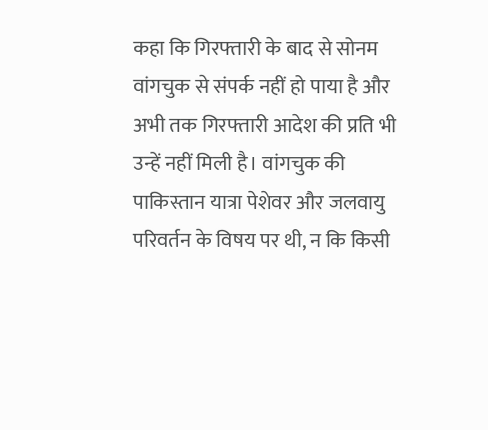कहा कि गिरफ्तारी के बाद से सोनम वांगचुक से संपर्क नहीं हो पाया है और अभी तक गिरफ्तारी आदेश की प्रति भी उन्हें नहीं मिली है। वांगचुक की पाकिस्तान यात्रा पेशेवर और जलवायु परिवर्तन के विषय पर थी, न कि किसी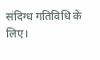संदिग्ध गतिविधि के लिए।